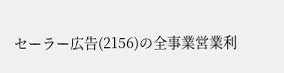セーラー広告(2156)の全事業営業利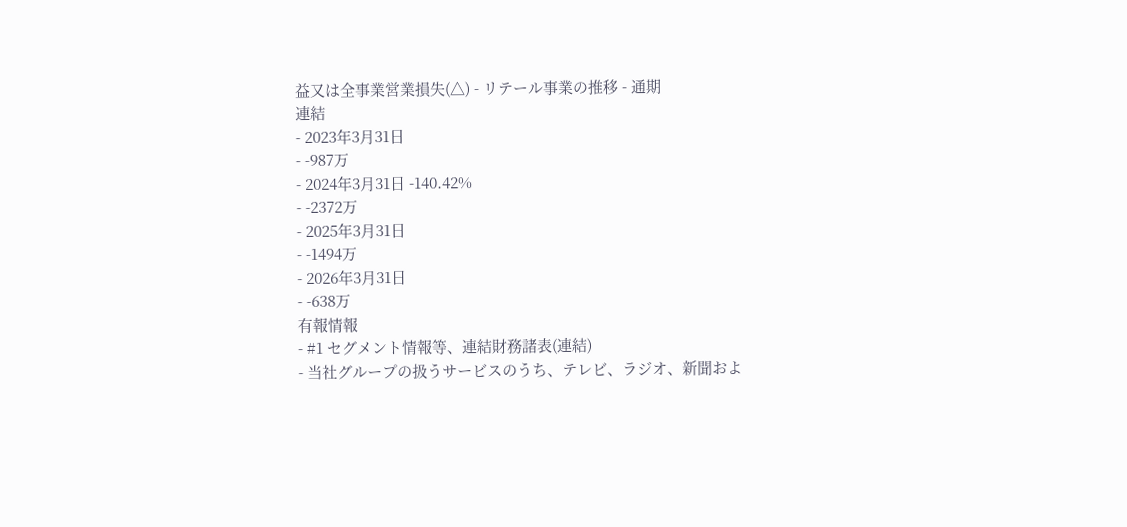益又は全事業営業損失(△) - リテール事業の推移 - 通期
連結
- 2023年3月31日
- -987万
- 2024年3月31日 -140.42%
- -2372万
- 2025年3月31日
- -1494万
- 2026年3月31日
- -638万
有報情報
- #1 セグメント情報等、連結財務諸表(連結)
- 当社グループの扱うサービスのうち、テレビ、ラジオ、新聞およ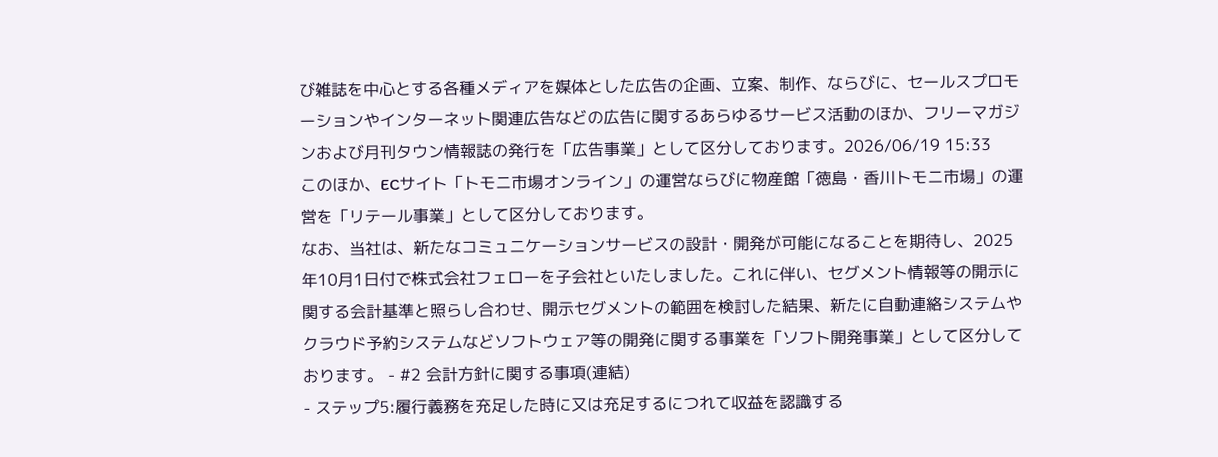び雑誌を中心とする各種メディアを媒体とした広告の企画、立案、制作、ならびに、セールスプロモーションやインターネット関連広告などの広告に関するあらゆるサービス活動のほか、フリーマガジンおよび月刊タウン情報誌の発行を「広告事業」として区分しております。2026/06/19 15:33
このほか、ECサイト「トモニ市場オンライン」の運営ならびに物産館「徳島・香川トモニ市場」の運営を「リテール事業」として区分しております。
なお、当社は、新たなコミュニケーションサービスの設計・開発が可能になることを期待し、2025年10月1日付で株式会社フェローを子会社といたしました。これに伴い、セグメント情報等の開示に関する会計基準と照らし合わせ、開示セグメントの範囲を検討した結果、新たに自動連絡システムやクラウド予約システムなどソフトウェア等の開発に関する事業を「ソフト開発事業」として区分しております。 - #2 会計方針に関する事項(連結)
- ステップ5:履行義務を充足した時に又は充足するにつれて収益を認識する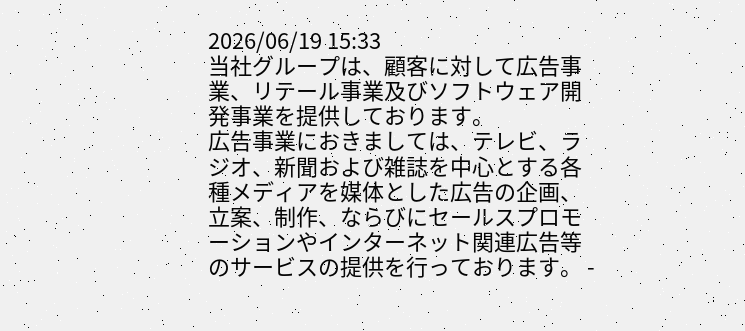2026/06/19 15:33
当社グループは、顧客に対して広告事業、リテール事業及びソフトウェア開発事業を提供しております。
広告事業におきましては、テレビ、ラジオ、新聞および雑誌を中心とする各種メディアを媒体とした広告の企画、立案、制作、ならびにセールスプロモーションやインターネット関連広告等のサービスの提供を行っております。 -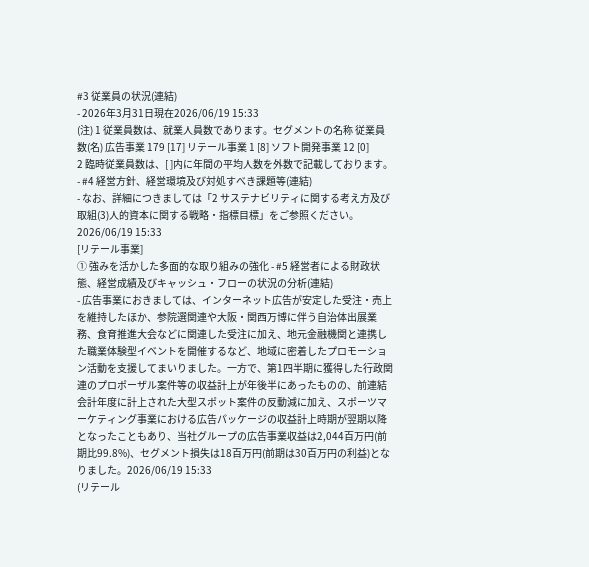#3 従業員の状況(連結)
- 2026年3月31日現在2026/06/19 15:33
(注) 1 従業員数は、就業人員数であります。セグメントの名称 従業員数(名) 広告事業 179 [17] リテール事業 1 [8] ソフト開発事業 12 [0]
2 臨時従業員数は、[ ]内に年間の平均人数を外数で記載しております。 - #4 経営方針、経営環境及び対処すべき課題等(連結)
- なお、詳細につきましては「2 サステナビリティに関する考え方及び取組(3)人的資本に関する戦略・指標目標」をご参照ください。2026/06/19 15:33
[リテール事業]
① 強みを活かした多面的な取り組みの強化 - #5 経営者による財政状態、経営成績及びキャッシュ・フローの状況の分析(連結)
- 広告事業におきましては、インターネット広告が安定した受注・売上を維持したほか、参院選関連や大阪・関西万博に伴う自治体出展業務、食育推進大会などに関連した受注に加え、地元金融機関と連携した職業体験型イベントを開催するなど、地域に密着したプロモーション活動を支援してまいりました。一方で、第1四半期に獲得した行政関連のプロポーザル案件等の収益計上が年後半にあったものの、前連結会計年度に計上された大型スポット案件の反動減に加え、スポーツマーケティング事業における広告パッケージの収益計上時期が翌期以降となったこともあり、当社グループの広告事業収益は2,044百万円(前期比99.8%)、セグメント損失は18百万円(前期は30百万円の利益)となりました。2026/06/19 15:33
(リテール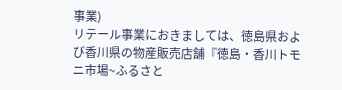事業)
リテール事業におきましては、徳島県および香川県の物産販売店舗『徳島・香川トモニ市場~ふるさと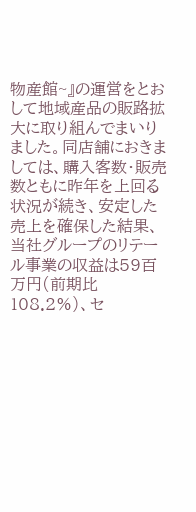物産館~』の運営をとおして地域産品の販路拡大に取り組んでまいりました。同店舗におきましては、購入客数・販売数ともに昨年を上回る状況が続き、安定した売上を確保した結果、当社グループのリテール事業の収益は59百万円(前期比108.2%)、セ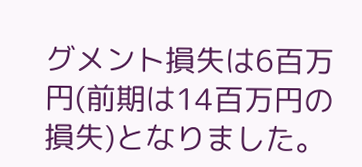グメント損失は6百万円(前期は14百万円の損失)となりました。